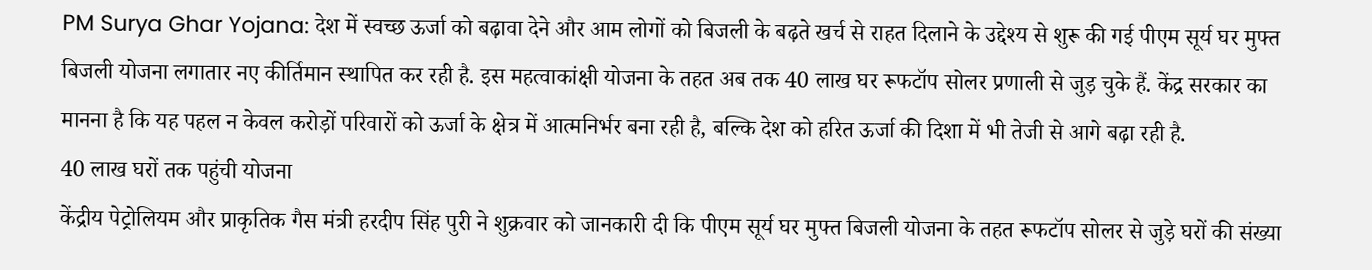PM Surya Ghar Yojana: देश में स्वच्छ ऊर्जा को बढ़ावा देने और आम लोगों को बिजली के बढ़ते खर्च से राहत दिलाने के उद्देश्य से शुरू की गई पीएम सूर्य घर मुफ्त बिजली योजना लगातार नए कीर्तिमान स्थापित कर रही है. इस महत्वाकांक्षी योजना के तहत अब तक 40 लाख घर रूफटॉप सोलर प्रणाली से जुड़ चुके हैं. केंद्र सरकार का मानना है कि यह पहल न केवल करोड़ों परिवारों को ऊर्जा के क्षेत्र में आत्मनिर्भर बना रही है, बल्कि देश को हरित ऊर्जा की दिशा में भी तेजी से आगे बढ़ा रही है.
40 लाख घरों तक पहुंची योजना
केंद्रीय पेट्रोलियम और प्राकृतिक गैस मंत्री हरदीप सिंह पुरी ने शुक्रवार को जानकारी दी कि पीएम सूर्य घर मुफ्त बिजली योजना के तहत रूफटॉप सोलर से जुड़े घरों की संख्या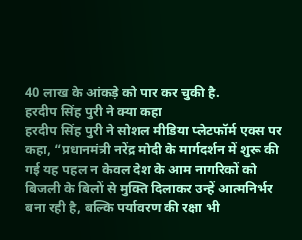40 लाख के आंकड़े को पार कर चुकी है.
हरदीप सिंह पुरी ने क्या कहा
हरदीप सिंह पुरी ने सोशल मीडिया प्लेटफॉर्म एक्स पर कहा, “प्रधानमंत्री नरेंद्र मोदी के मार्गदर्शन में शुरू की गई यह पहल न केवल देश के आम नागरिकों को बिजली के बिलों से मुक्ति दिलाकर उन्हें आत्मनिर्भर बना रही है, बल्कि पर्यावरण की रक्षा भी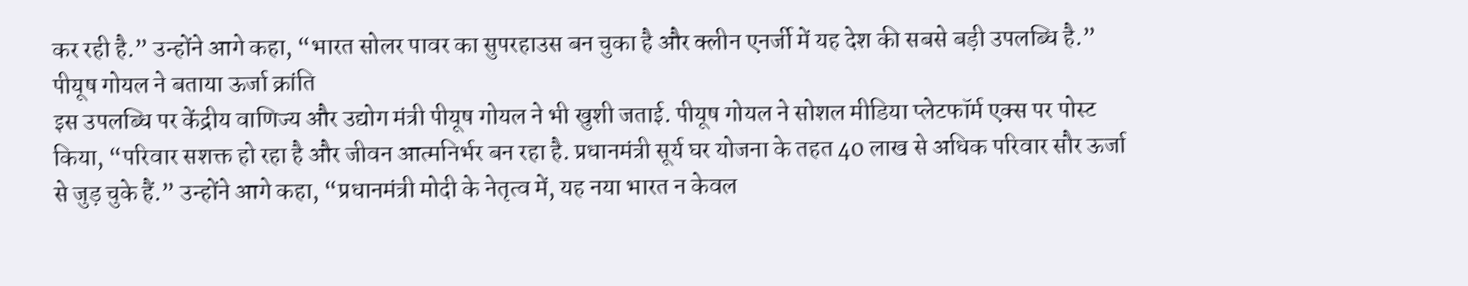कर रही है.” उन्होंने आगे कहा, “भारत सोलर पावर का सुपरहाउस बन चुका है और क्लीन एनर्जी में यह देश की सबसे बड़ी उपलब्धि है.”
पीयूष गोयल ने बताया ऊर्जा क्रांति
इस उपलब्धि पर केंद्रीय वाणिज्य और उद्योग मंत्री पीयूष गोयल ने भी खुशी जताई. पीयूष गोयल ने सोशल मीडिया प्लेटफॉर्म एक्स पर पोस्ट किया, “परिवार सशक्त हो रहा है और जीवन आत्मनिर्भर बन रहा है. प्रधानमंत्री सूर्य घर योजना के तहत 40 लाख से अधिक परिवार सौर ऊर्जा से जुड़ चुके हैं.” उन्होंने आगे कहा, “प्रधानमंत्री मोदी के नेतृत्व में, यह नया भारत न केवल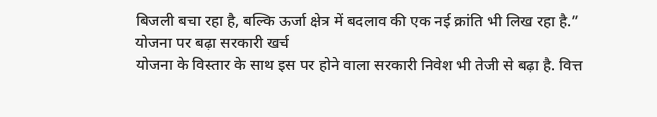बिजली बचा रहा है, बल्कि ऊर्जा क्षेत्र में बदलाव की एक नई क्रांति भी लिख रहा है.”
योजना पर बढ़ा सरकारी खर्च
योजना के विस्तार के साथ इस पर होने वाला सरकारी निवेश भी तेजी से बढ़ा है. वित्त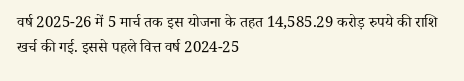वर्ष 2025-26 में 5 मार्च तक इस योजना के तहत 14,585.29 करोड़ रुपये की राशि खर्च की गई. इससे पहले वित्त वर्ष 2024-25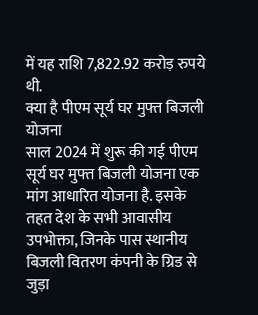में यह राशि 7,822.92 करोड़ रुपये थी.
क्या है पीएम सूर्य घर मुफ्त बिजली योजना
साल 2024 में शुरू की गई पीएम सूर्य घर मुफ्त बिजली योजना एक मांग आधारित योजना है. इसके तहत देश के सभी आवासीय उपभोक्ता, जिनके पास स्थानीय बिजली वितरण कंपनी के ग्रिड से जुड़ा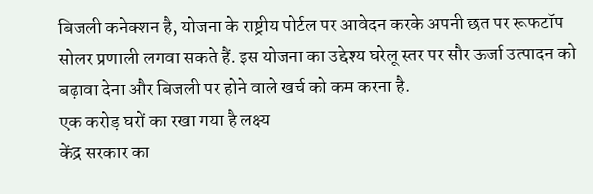बिजली कनेक्शन है, योजना के राष्ट्रीय पोर्टल पर आवेदन करके अपनी छत पर रूफटॉप सोलर प्रणाली लगवा सकते हैं. इस योजना का उद्देश्य घरेलू स्तर पर सौर ऊर्जा उत्पादन को बढ़ावा देना और बिजली पर होने वाले खर्च को कम करना है.
एक करोड़ घरों का रखा गया है लक्ष्य
केंद्र सरकार का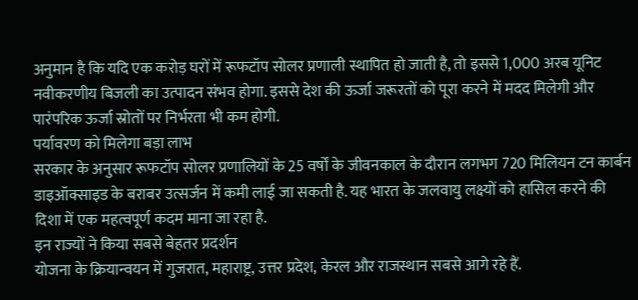अनुमान है कि यदि एक करोड़ घरों में रूफटॉप सोलर प्रणाली स्थापित हो जाती है, तो इससे 1,000 अरब यूनिट नवीकरणीय बिजली का उत्पादन संभव होगा. इससे देश की ऊर्जा जरूरतों को पूरा करने में मदद मिलेगी और पारंपरिक ऊर्जा स्रोतों पर निर्भरता भी कम होगी.
पर्यावरण को मिलेगा बड़ा लाभ
सरकार के अनुसार रूफटॉप सोलर प्रणालियों के 25 वर्षों के जीवनकाल के दौरान लगभग 720 मिलियन टन कार्बन डाइऑक्साइड के बराबर उत्सर्जन में कमी लाई जा सकती है. यह भारत के जलवायु लक्ष्यों को हासिल करने की दिशा में एक महत्वपूर्ण कदम माना जा रहा है.
इन राज्यों ने किया सबसे बेहतर प्रदर्शन
योजना के क्रियान्वयन में गुजरात, महाराष्ट्र, उत्तर प्रदेश, केरल और राजस्थान सबसे आगे रहे हैं.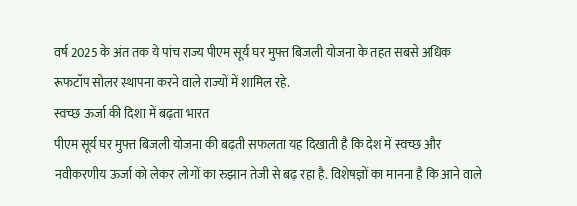वर्ष 2025 के अंत तक ये पांच राज्य पीएम सूर्य घर मुफ्त बिजली योजना के तहत सबसे अधिक रूफटॉप सोलर स्थापना करने वाले राज्यों में शामिल रहे.
स्वच्छ ऊर्जा की दिशा में बढ़ता भारत
पीएम सूर्य घर मुफ्त बिजली योजना की बढ़ती सफलता यह दिखाती है कि देश में स्वच्छ और नवीकरणीय ऊर्जा को लेकर लोगों का रुझान तेजी से बढ़ रहा है. विशेषज्ञों का मानना है कि आने वाले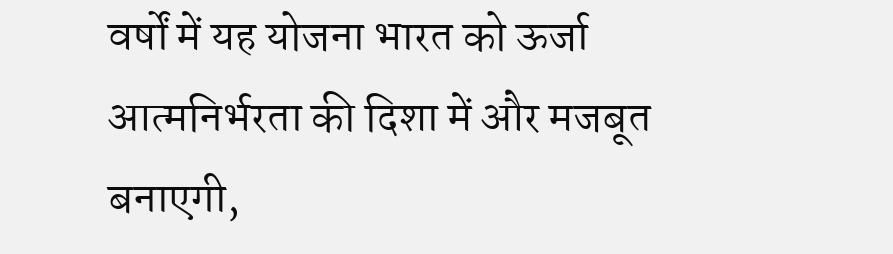वर्षों में यह योजना भारत को ऊर्जा आत्मनिर्भरता की दिशा में और मजबूत बनाएगी,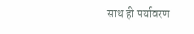साथ ही पर्यावरण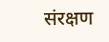संरक्षण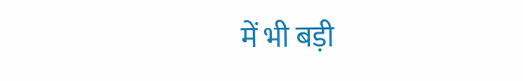में भी बड़ी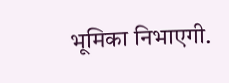भूमिका निभाएगी.